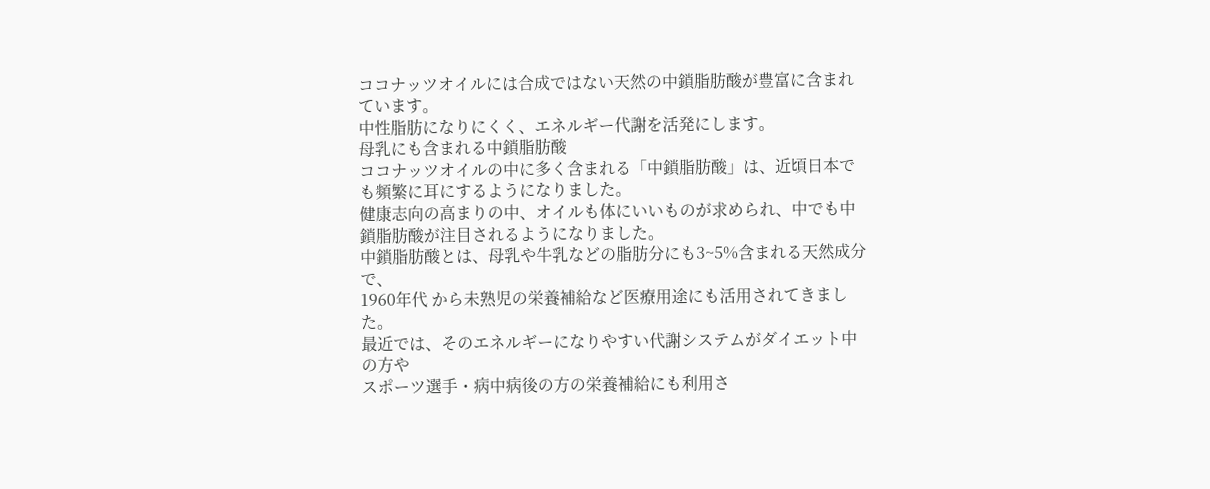ココナッツオイルには合成ではない天然の中鎖脂肪酸が豊富に含まれています。
中性脂肪になりにくく、エネルギー代謝を活発にします。
母乳にも含まれる中鎖脂肪酸
ココナッツオイルの中に多く含まれる「中鎖脂肪酸」は、近頃日本でも頻繁に耳にするようになりました。
健康志向の高まりの中、オイルも体にいいものが求められ、中でも中鎖脂肪酸が注目されるようになりました。
中鎖脂肪酸とは、母乳や牛乳などの脂肪分にも3~5%含まれる天然成分で、
1960年代 から未熟児の栄養補給など医療用途にも活用されてきました。
最近では、そのエネルギーになりやすい代謝システムがダイエット中の方や
スポーツ選手・病中病後の方の栄養補給にも利用さ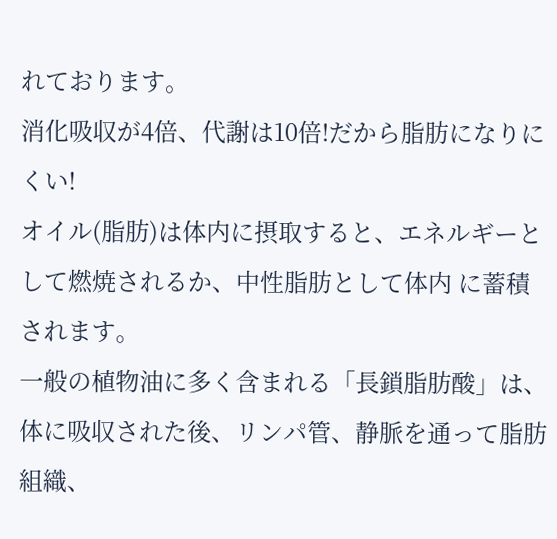れております。
消化吸収が4倍、代謝は10倍!だから脂肪になりにくい!
オイル(脂肪)は体内に摂取すると、エネルギーとして燃焼されるか、中性脂肪として体内 に蓄積されます。
一般の植物油に多く含まれる「長鎖脂肪酸」は、体に吸収された後、リンパ管、静脈を通って脂肪組織、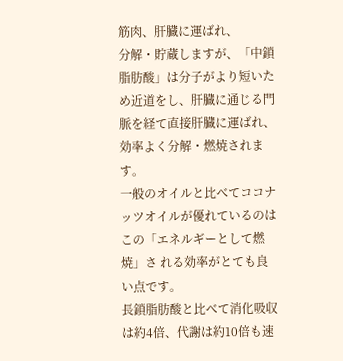筋肉、肝臓に運ばれ、
分解・貯蔵しますが、「中鎖脂肪酸」は分子がより短いため近道をし、肝臓に通じる門脈を経て直接肝臓に運ばれ、効率よく分解・燃焼されます。
一般のオイルと比べてココナッツオイルが優れているのはこの「エネルギーとして燃焼」さ れる効率がとても良い点です。
長鎖脂肪酸と比べて消化吸収は約4倍、代謝は約10倍も速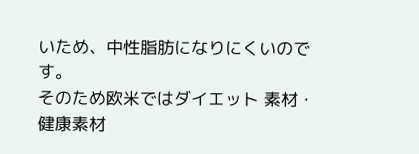いため、中性脂肪になりにくいのです。
そのため欧米ではダイエット 素材・健康素材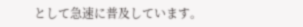として急速に普及しています。